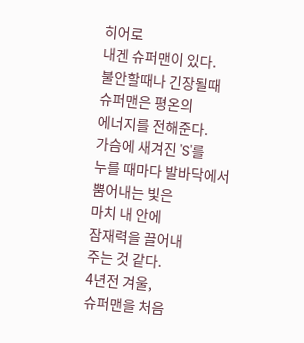히어로
내겐 슈퍼맨이 있다.
불안할때나 긴장될때
슈퍼맨은 평온의
에너지를 전해준다.
가슴에 새겨진 'S'를
누를 때마다 발바닥에서
뿜어내는 빛은
마치 내 안에
잠재력을 끌어내
주는 것 같다.
4년전 겨울,
슈퍼맨을 처음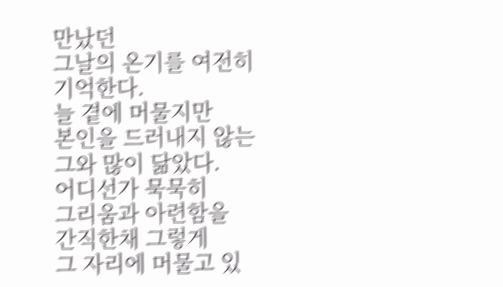만났던
그날의 온기를 여전히
기억한다.
늘 곁에 머물지만
본인을 드러내지 않는
그와 많이 닮았다.
어디선가 묵묵히
그리움과 아련함을
간직한채 그렇게
그 자리에 머물고 있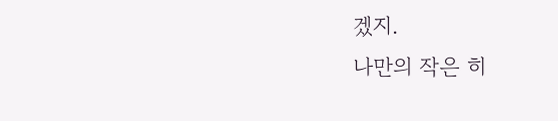겠지.
나만의 작은 히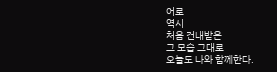어로
역시
처음 건내받은
그 모습 그대로
오늘도 나와 함께한다.